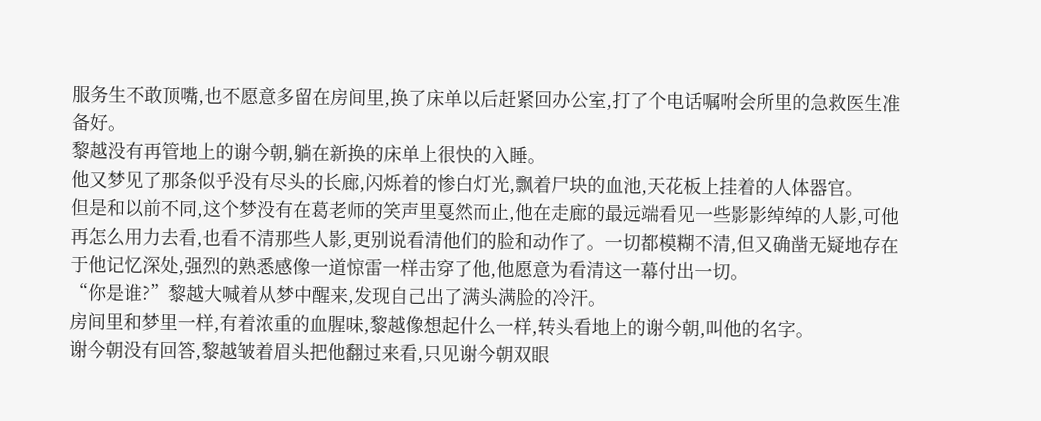服务生不敢顶嘴,也不愿意多留在房间里,换了床单以后赶紧回办公室,打了个电话嘱咐会所里的急救医生准备好。
黎越没有再管地上的谢今朝,躺在新换的床单上很快的入睡。
他又梦见了那条似乎没有尽头的长廊,闪烁着的惨白灯光,飘着尸块的血池,天花板上挂着的人体器官。
但是和以前不同,这个梦没有在葛老师的笑声里戛然而止,他在走廊的最远端看见一些影影绰绰的人影,可他再怎么用力去看,也看不清那些人影,更别说看清他们的脸和动作了。一切都模糊不清,但又确凿无疑地存在于他记忆深处,强烈的熟悉感像一道惊雷一样击穿了他,他愿意为看清这一幕付出一切。
“你是谁?”黎越大喊着从梦中醒来,发现自己出了满头满脸的冷汗。
房间里和梦里一样,有着浓重的血腥味,黎越像想起什么一样,转头看地上的谢今朝,叫他的名字。
谢今朝没有回答,黎越皱着眉头把他翻过来看,只见谢今朝双眼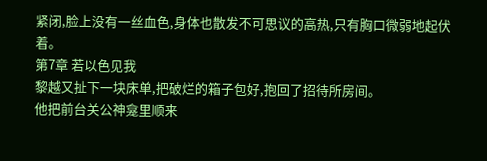紧闭,脸上没有一丝血色,身体也散发不可思议的高热,只有胸口微弱地起伏着。
第7章 若以色见我
黎越又扯下一块床单,把破烂的箱子包好,抱回了招待所房间。
他把前台关公神龛里顺来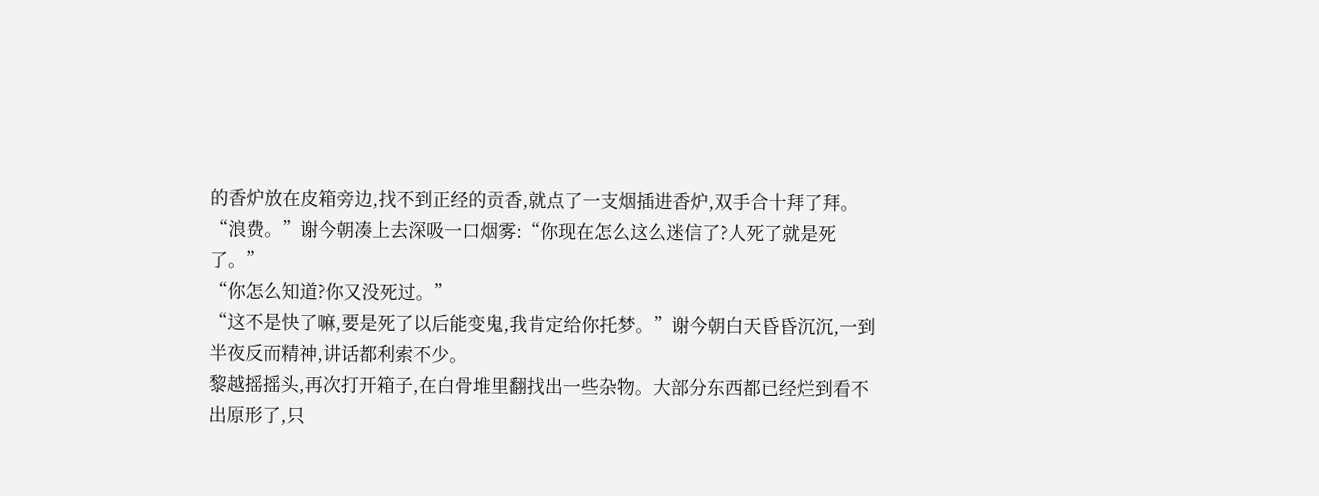的香炉放在皮箱旁边,找不到正经的贡香,就点了一支烟插进香炉,双手合十拜了拜。
“浪费。”谢今朝凑上去深吸一口烟雾:“你现在怎么这么迷信了?人死了就是死了。”
“你怎么知道?你又没死过。”
“这不是快了嘛,要是死了以后能变鬼,我肯定给你托梦。”谢今朝白天昏昏沉沉,一到半夜反而精神,讲话都利索不少。
黎越摇摇头,再次打开箱子,在白骨堆里翻找出一些杂物。大部分东西都已经烂到看不出原形了,只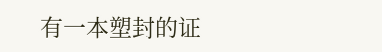有一本塑封的证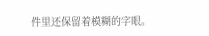件里还保留着模糊的字眼。